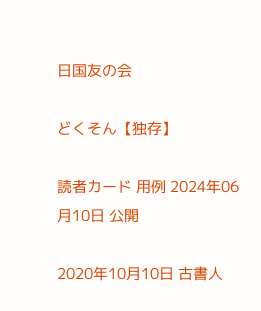日国友の会

どくそん【独存】

読者カード 用例 2024年06月10日 公開

2020年10月10日 古書人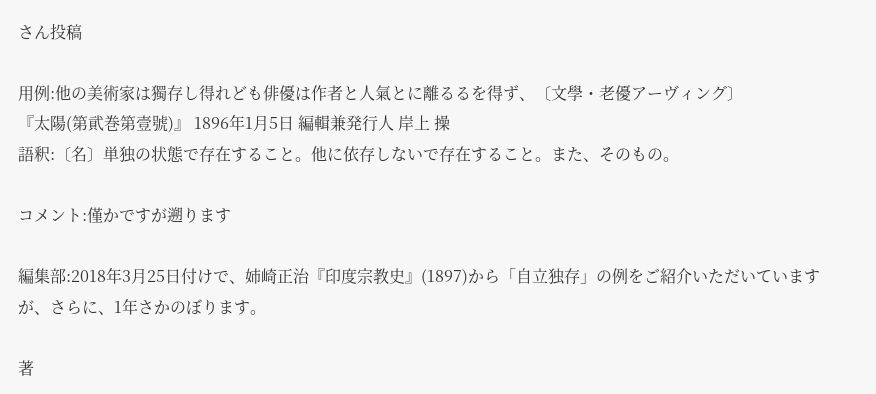さん投稿

用例:他の美術家は獨存し得れども俳優は作者と人氣とに離るるを得ず、〔文學・老優アーヴィング〕
『太陽(第貮巻第壹號)』 1896年1月5日 編輯兼発行人 岸上 操
語釈:〔名〕単独の状態で存在すること。他に依存しないで存在すること。また、そのもの。

コメント:僅かですが遡ります

編集部:2018年3月25日付けで、姉崎正治『印度宗教史』(1897)から「自立独存」の例をご紹介いただいていますが、さらに、1年さかのぼります。

著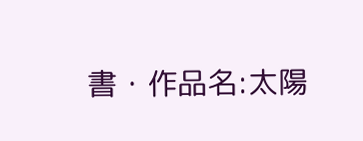書・作品名:太陽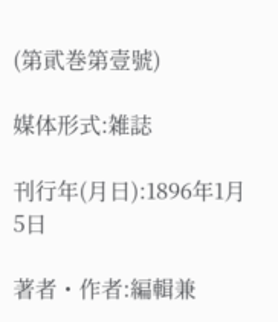(第貮巻第壹號)

媒体形式:雑誌

刊行年(月日):1896年1月5日

著者・作者:編輯兼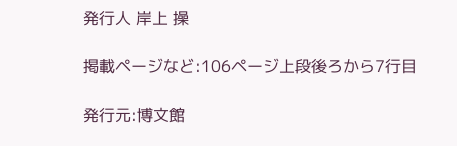発行人 岸上 操

掲載ページなど:106ページ上段後ろから7行目

発行元:博文館